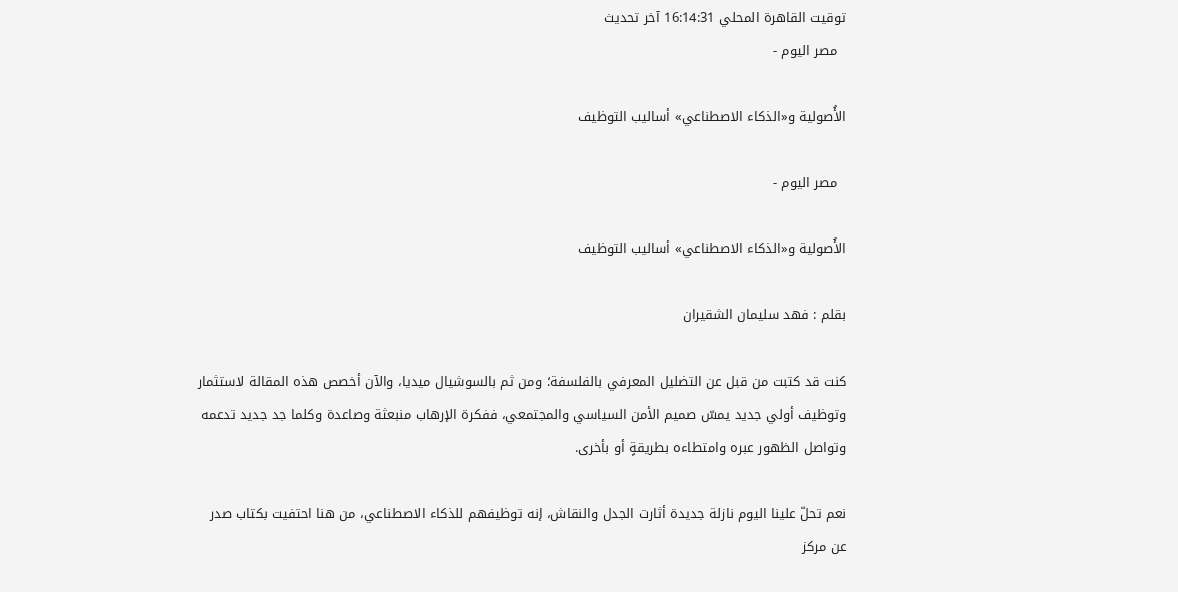توقيت القاهرة المحلي 16:14:31 آخر تحديث
  مصر اليوم -

الأُصولية و«الذكاء الاصطناعي» أساليب التوظيف

  مصر اليوم -

الأُصولية و«الذكاء الاصطناعي» أساليب التوظيف

بقلم : فهد سليمان الشقيران

كنت قد كتبت من قبل عن التضليل المعرفي بالفلسفة؛ ومن ثم بالسوشيال ميديا، والآن أخصص هذه المقالة لاستثمار وتوظيف أولي جديد يمسّ صميم الأمن السياسي والمجتمعي، ففكرة الإرهاب منبعثة وصاعدة وكلما جد جديد تدعمه وتواصل الظهور عبره وامتطاءه بطريقةٍ أو بأخرى.

نعم تحلّ علينا اليوم نازلة جديدة أثارت الجدل والنقاش، إنه توظيفهم للذكاء الاصطناعي، من هنا احتفيت بكتاب صدر عن مركز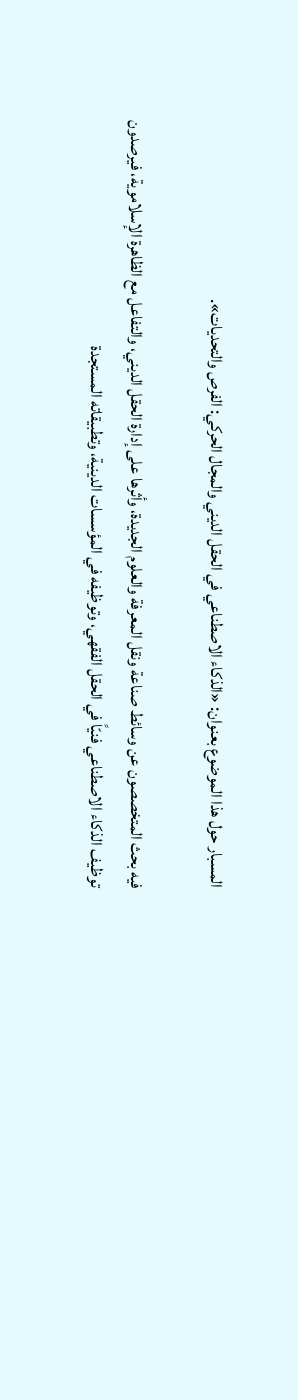المسبار حول هذا الموضوع بعنوان: «الذكاء الاصطناعي في الحقل الديني والمجال الحركي: الفرص والتحديات».

فيه بحث المتخصصون عن وسائط صناعة ونقل المعرفة والعلوم الجديدة، وأثرها على إدارة الحقل الديني، والتفاعل مع الظاهرة الإسلاموية، فيرصدون توظيف الذكاء الاصطناعي فنيّاً في الحقل الفقهي، وتوظيفه في المؤسسات الدينية، وتطبيقاته المستجدة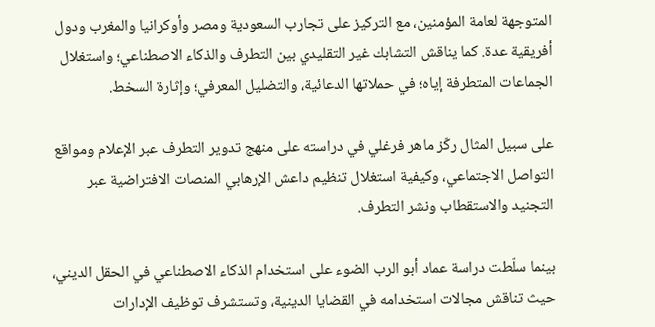المتوجهة لعامة المؤمنين، مع التركيز على تجارب السعودية ومصر وأوكرانيا والمغرب ودول أفريقية عدة. كما يناقش التشابك غير التقليدي بين التطرف والذكاء الاصطناعي؛ واستغلال الجماعات المتطرفة إياه؛ في حملاتها الدعائية، والتضليل المعرفي؛ وإثارة السخط.

على سبيل المثال ركّز ماهر فرغلي في دراسته على منهج تدوير التطرف عبر الإعلام ومواقع التواصل الاجتماعي، وكيفية استغلال تنظيم داعش الإرهابي المنصات الافتراضية عبر التجنيد والاستقطاب ونشر التطرف.

بينما سلّطت دراسة عماد أبو الرب الضوء على استخدام الذكاء الاصطناعي في الحقل الديني، حيث تناقش مجالات استخدامه في القضايا الدينية، وتستشرف توظيف الإدارات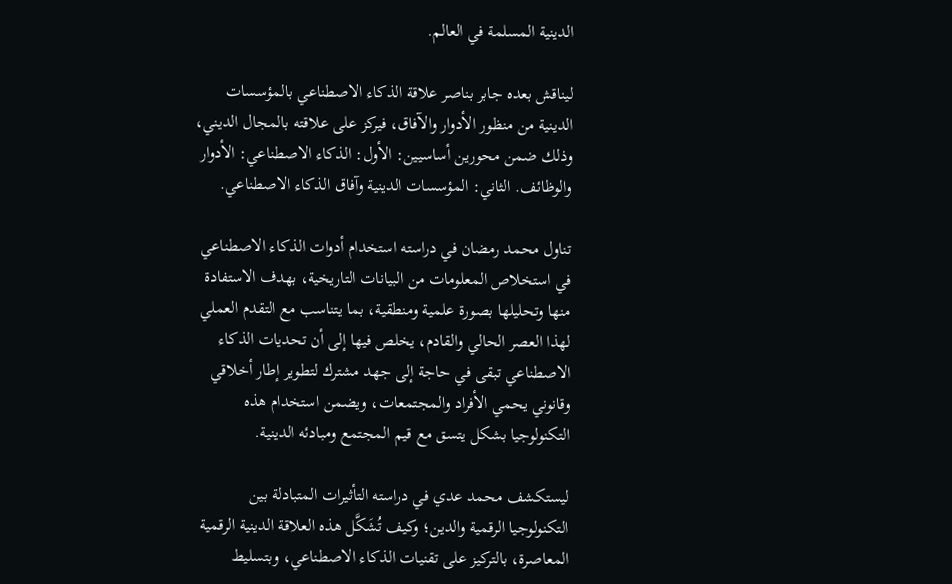الدينية المسلمة في العالم.

ليناقش بعده جابر بناصر علاقة الذكاء الاصطناعي بالمؤسسات الدينية من منظور الأدوار والآفاق، فيركز على علاقته بالمجال الديني، وذلك ضمن محورين أساسيين: الأول: الذكاء الاصطناعي: الأدوار والوظائف. الثاني: المؤسسات الدينية وآفاق الذكاء الاصطناعي.

تناول محمد رمضان في دراسته استخدام أدوات الذكاء الاصطناعي في استخلاص المعلومات من البيانات التاريخية، بهدف الاستفادة منها وتحليلها بصورة علمية ومنطقية، بما يتناسب مع التقدم العملي لهذا العصر الحالي والقادم، يخلص فيها إلى أن تحديات الذكاء الاصطناعي تبقى في حاجة إلى جهد مشترك لتطوير إطار أخلاقي وقانوني يحمي الأفراد والمجتمعات، ويضمن استخدام هذه التكنولوجيا بشكل يتسق مع قيم المجتمع ومبادئه الدينية.

ليستكشف محمد عدي في دراسته التأثيرات المتبادلة بين التكنولوجيا الرقمية والدين؛ وكيف تُشَكَّل هذه العلاقة الدينية الرقمية المعاصرة، بالتركيز على تقنيات الذكاء الاصطناعي، وبتسليط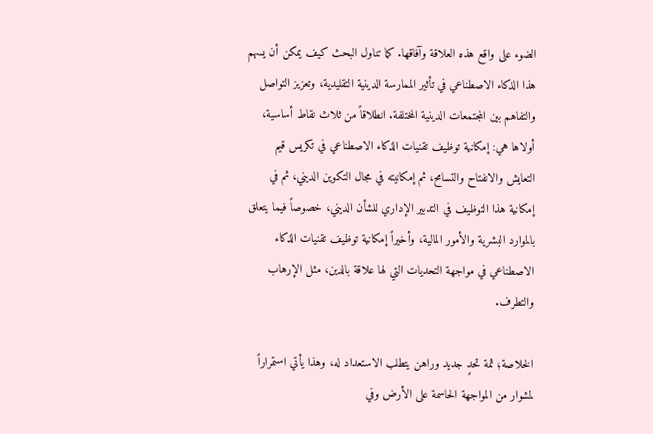الضوء على واقع هذه العلاقة وآفاقها. كما تناول البحث كيف يمكن أن يسهم هذا الذكاء الاصطناعي في تأثير الممارسة الدينية التقليدية، وتعزيز التواصل والتفاهم بين المجتمعات الدينية المختلفة. انطلاقاً من ثلاث نقاط أساسية، أولاها هي: إمكانية توظيف تقنيات الذكاء الاصطناعي في تكريس قيم التعايش والانفتاح والتسامح، ثم إمكانيته في مجال التكوين الديني، ثم في إمكانية هذا التوظيف في التدبير الإداري للشأن الديني، خصوصاً فيما يتعلق بالموارد البشرية والأمور المالية، وأخيراً إمكانية توظيف تقنيات الذكاء الاصطناعي في مواجهة التحديات التي لها علاقة بالدين، مثل الإرهاب والتطرف.

الخلاصة؛ ثمة تحدٍ جديد وراهن يتطلب الاستعداد له، وهذا يأتي استمراراً لمشوار من المواجهة الحاسمة على الأرض وفي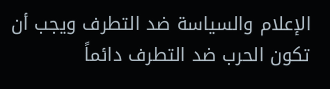الإعلام والسياسة ضد التطرف ويجب أن تكون الحرب ضد التطرف دائماً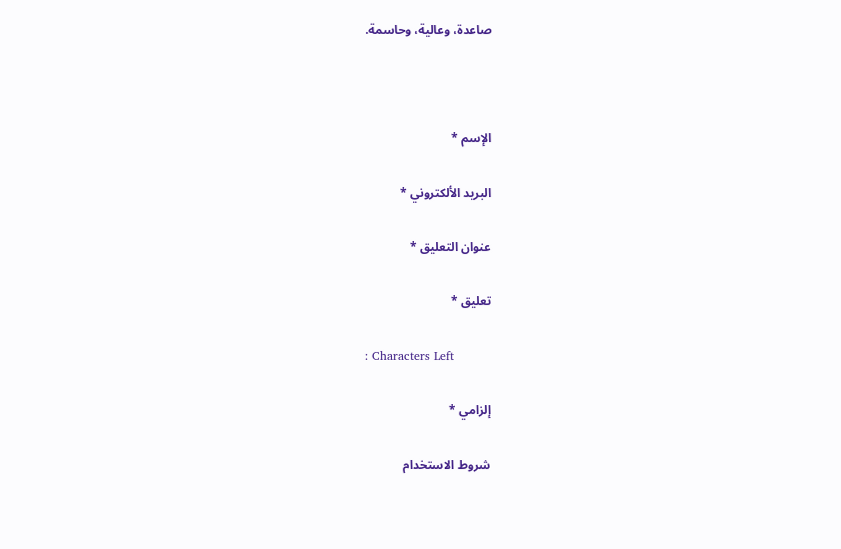صاعدة، وعالية، وحاسمة.



الإسم *

البريد الألكتروني *

عنوان التعليق *

تعليق *

: Characters Left

إلزامي *

شروط الاستخدام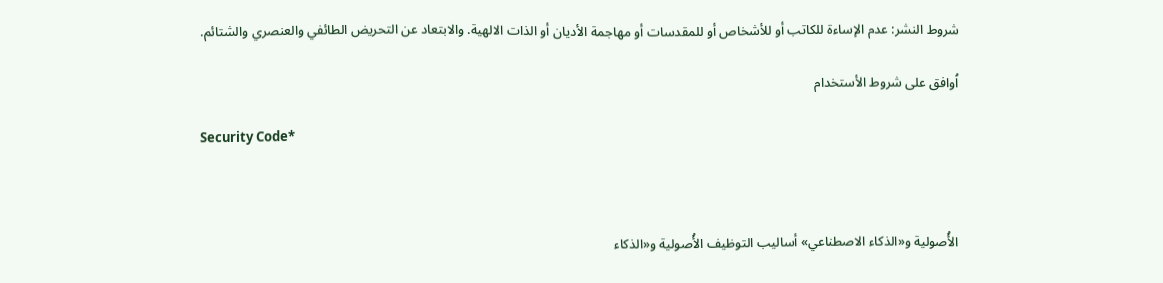شروط النشر: عدم الإساءة للكاتب أو للأشخاص أو للمقدسات أو مهاجمة الأديان أو الذات الالهية. والابتعاد عن التحريض الطائفي والعنصري والشتائم.

اُوافق على شروط الأستخدام

Security Code*



الأُصولية و«الذكاء الاصطناعي» أساليب التوظيف الأُصولية و«الذكاء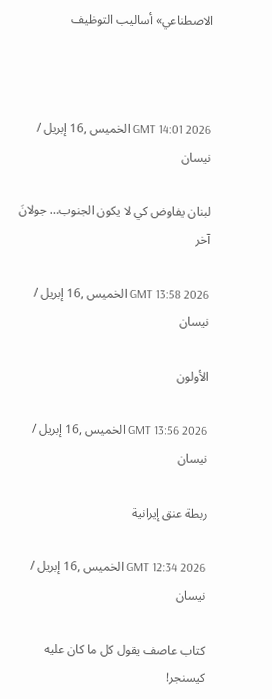الاصطناعي» أساليب التوظيف



GMT 14:01 2026 الخميس ,16 إبريل / نيسان

لبنان يفاوض كي لا يكون الجنوب… جولانَ آخر

GMT 13:58 2026 الخميس ,16 إبريل / نيسان

الأولون

GMT 13:56 2026 الخميس ,16 إبريل / نيسان

ربطة عنق إيرانية

GMT 12:34 2026 الخميس ,16 إبريل / نيسان

كتاب عاصف يقول كل ما كان عليه كيسنجر!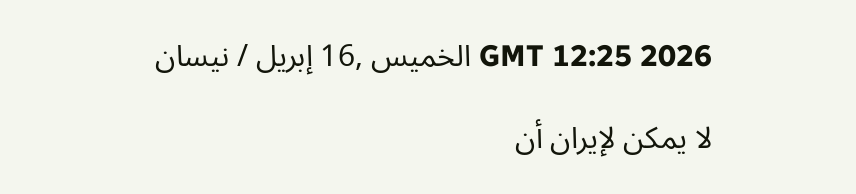GMT 12:25 2026 الخميس ,16 إبريل / نيسان

لا يمكن لإيران أن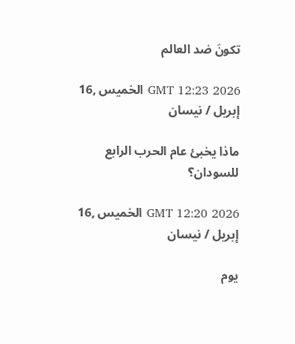تكونَ ضد العالم

GMT 12:23 2026 الخميس ,16 إبريل / نيسان

ماذا يخبئ عام الحرب الرابع للسودان؟

GMT 12:20 2026 الخميس ,16 إبريل / نيسان

يوم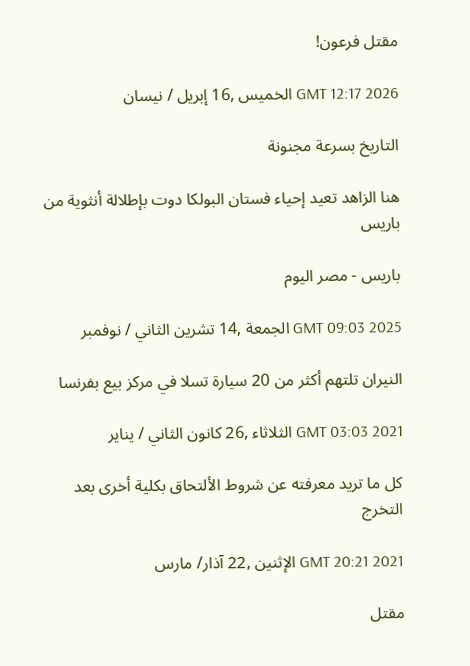مقتل فرعون!

GMT 12:17 2026 الخميس ,16 إبريل / نيسان

التاريخ بسرعة مجنونة

هنا الزاهد تعيد إحياء فستان البولكا دوت بإطلالة أنثوية من باريس

باريس - مصر اليوم

GMT 09:03 2025 الجمعة ,14 تشرين الثاني / نوفمبر

النيران تلتهم أكثر من 20 سيارة تسلا في مركز بيع بفرنسا

GMT 03:03 2021 الثلاثاء ,26 كانون الثاني / يناير

كل ما تريد معرفته عن شروط الألتحاق بكلية أخرى بعد التخرج

GMT 20:21 2021 الإثنين ,22 آذار/ مارس

مقتل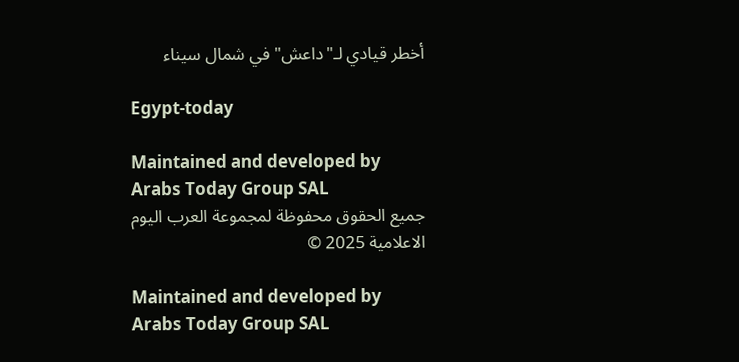أخطر قيادي لـ"داعش" في شمال سيناء

Egypt-today

Maintained and developed by Arabs Today Group SAL
جميع الحقوق محفوظة لمجموعة العرب اليوم الاعلامية 2025 ©

Maintained and developed by Arabs Today Group SAL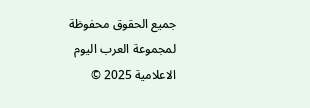جميع الحقوق محفوظة لمجموعة العرب اليوم الاعلامية 2025 ©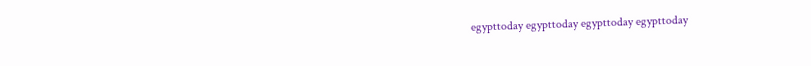egypttoday egypttoday egypttoday egypttoday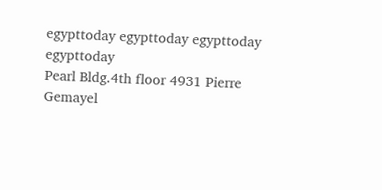egypttoday egypttoday egypttoday
egypttoday
Pearl Bldg.4th floor 4931 Pierre Gemayel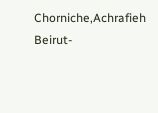Chorniche,Achrafieh Beirut-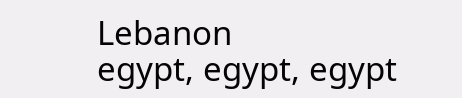Lebanon
egypt, egypt, egypt